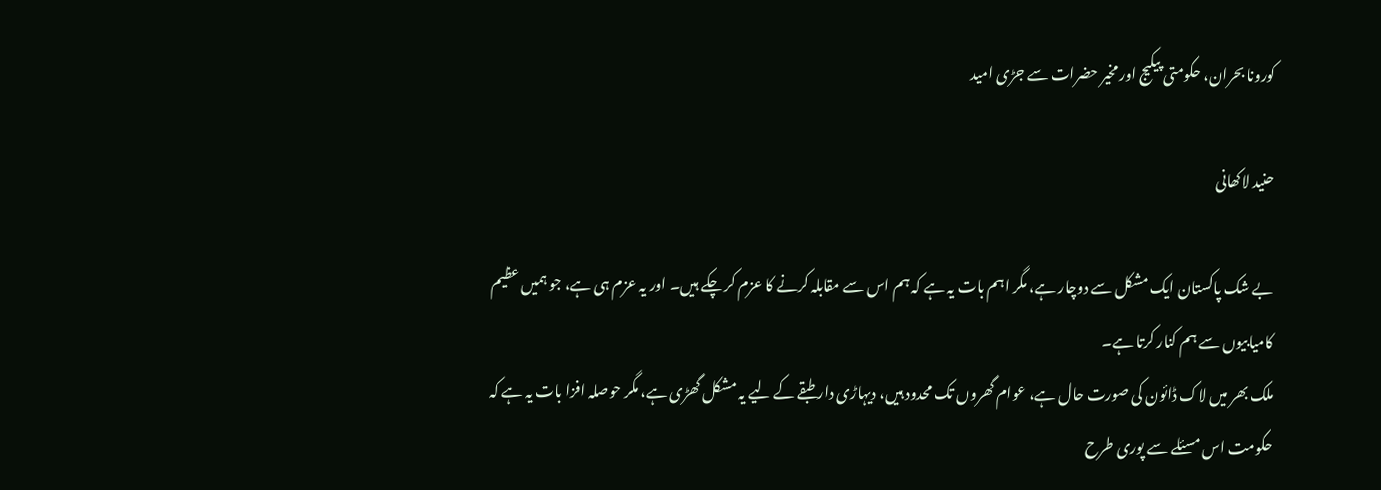کورونا بحران، حکومتی پیکیج اور مخیر حضرات سے جڑی امید

حنید لاکھانی

بے شک پاکستان ایک مشکل سے دوچار ہے، مگر اہم بات یہ ہے کہ ہم اس سے مقابلہ کرنے کا عزم کر چکے ہیں۔ اور یہ عزم ہی ہے، جو ہمیں عظیم کامیابیوں سے ہم کنار کرتا ہے۔
ملک بھر میں لاک ڈائون کی صورت حال ہے، عوام گھروں تک محدود ہیں، دیہاڑی دار طبقے کے لیے یہ مشکل گھڑی ہے، مگر حوصلہ افزا بات یہ ہے کہ حکومت اس مسئلے سے پوری طرح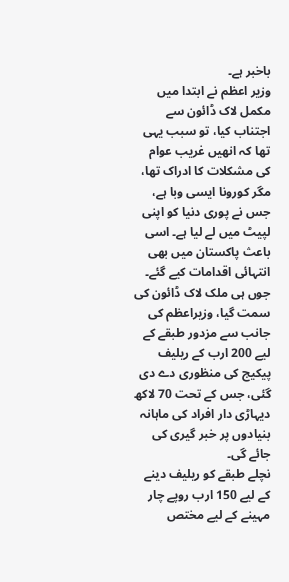باخبر ہے۔
وزیر اعظم نے ابتدا میں مکمل لاک ڈائون سے اجتناب کیا، تو سبب یہی تھا کہ انھیں غریب عوام کی مشکلات کا ادراک تھا، مگر کورونا ایسی وبا ہے، جس نے پوری دنیا کو اپنی لپیٹ میں لے لیا ہے۔ اسی باعث پاکستان میں بھی انتہائی اقدامات کیے گئے۔
جوں ہی ملک لاک ڈائون کی سمت گیا، وزیراعظم کی جانب سے مزدور طبقے کے لیے 200 ارب کے ریلیف پیکیج کی منظوری دے دی گئی، جس کے تحت 70 لاکھ دیہاڑی دار افراد کی ماہانہ بنیادوں پر خبر گیری کی جائے گی۔
نچلے طبقے کو ریلیف دینے کے لیے 150 ارب روپے چار مہینے کے لیے مختص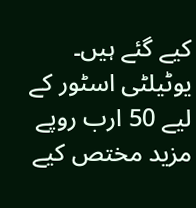کیے گئے ہیں۔ یوٹیلٹی اسٹور کے لیے 50 ارب روپے مزید مختص کیے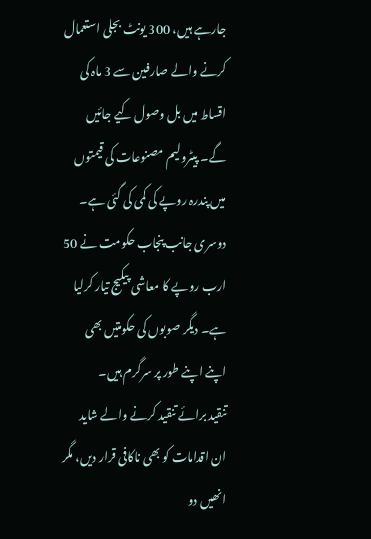جارہے ہیں، 300 یونٹ بجلی استعمال کرنے والے صارفین سے 3 ماہ کی اقساط میں بل وصول کیے جائیں گے۔ پیٹرولیم مصنوعات کی قیمتوں میں پندرہ روپے کی کمی کی گئی ہے۔
دوسری جانب پنجاب حکومت نے 50 ارب روپے کا معاشی پیکیج تیار کرلیا ہے۔ دیگر صوبوں کی حکومتیں بھی اپنے اپنے طور پر سرگرم ہیں۔
تنقید برائے تنقید کرنے والے شاید ان اقدامات کو بھی ناکافی قرار دیں، مگر انھیں دو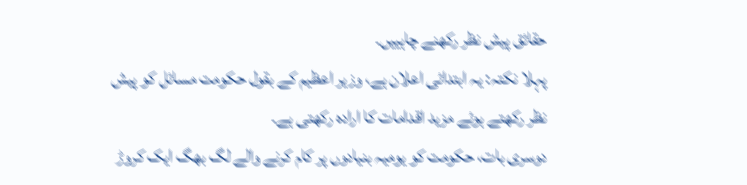حقائق پیش نظر رکھنے چاہییں۔
پہلا نکتہ: یہ ابتدائی اعلان ہے، وزیر اعظیم کے بقول حکومت مسائل کو پیش نظر رکھتے ہوئے مزید اقدامات کا ارادہ رکھتی ہے۔
دوسری بات، حکومت کو یومیہ بنیادوں پر کام کرنے والے لگ بھگ ایک کروڑ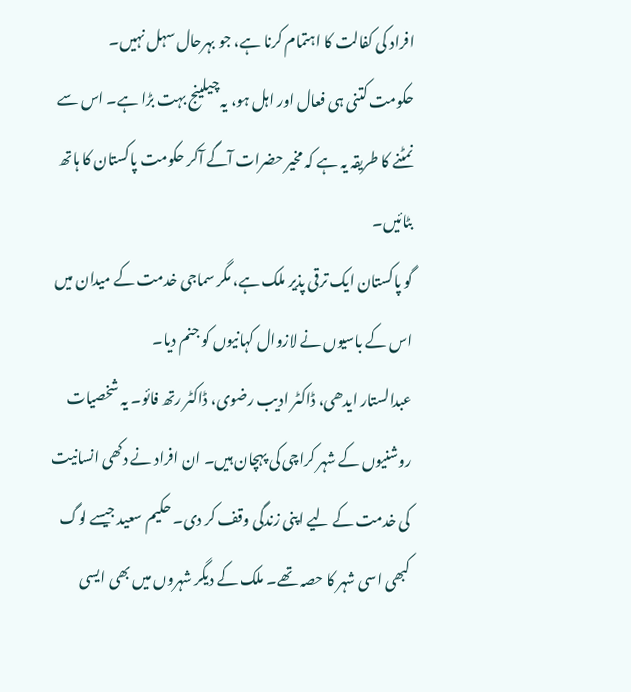افراد کی کفالت کا اہتمام کرنا ہے، جو بہرحال سہل نہیں۔
حکومت کتنی ہی فعال اور اہل ہو، یہ چیلینج بہت بڑا ہے۔ اس سے نمٹنے کا طریقہ یہ ہے کہ مخیر حضرات آگے آکر حکومت پاکستان کا ہاتھ بٹائیں۔
گو پاکستان ایک ترقی پذیر ملک ہے، مگر سماجی خدمت کے میدان میں اس کے باسیوں نے لازوال کہانیوں کو جنم دیا۔
عبدالستار ایدھی، ڈاکٹر ادیب رضوی، ڈاکٹر رتھ فائو۔ یہ شخصیات روشنیوں کے شہر کراچی کی پہچان ہیں۔ ان افراد نے دکھی انسانیت کی خدمت کے لیے اپنی زندگی وقف کر دی۔ حکیم سعید جیسے لوگ کبھی اسی شہر کا حصہ تھے۔ ملک کے دیگر شہروں میں بھی ایسی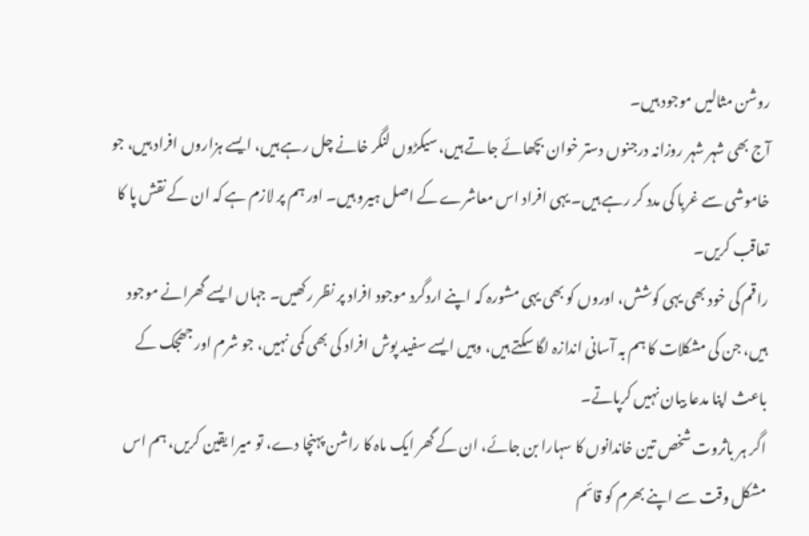روشن مثالیں موجود ہیں۔
آج بھی شہر شہر روزانہ درجنوں دستر خوان بچھائے جاتے ہیں، سیکڑوں لنگر خانے چل رہے ہیں، ایسے ہزاروں افراد ہیں، جو خاموشی سے غربا کی مدد کر رہے ہیں۔ یہی افراد اس معاشرے کے اصل ہیرو ہیں۔ اور ہم پر لازم ہے کہ ان کے نقش پا کا تعاقب کریں۔
راقم کی خود بھی یہی کوشش، اوروں کو بھی یہی مشورہ کہ اپنے اردگرد موجود افراد پر نظر رکھیں۔ جہاں ایسے گھرانے موجود ہیں، جن کی مشکلات کا ہم بہ آسانی اندازہ لگا سکتے ہیں، وہیں ایسے سفید پوش افراد کی بھی کمی نہیں، جو شرم اور جھجک کے باعث اپنا مدعا بیان نہیں کرپاتے۔
اگر ہر باثروت شخص تین خاندانوں کا سہارا بن جائے، ان کے گھر ایک ماہ کا راشن پہنچا دے، تو میرا یقین کریں، ہم اس مشکل وقت سے اپنے بھرم کو قائم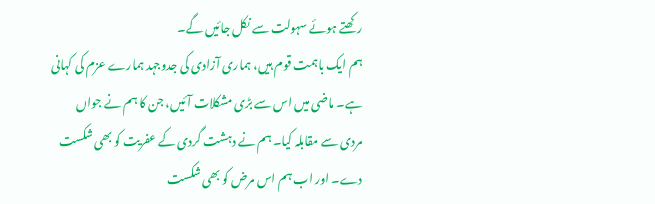رکھتے ہوئے سہولت سے نکل جائیں گے۔
ہم ایک باہمت قوم ہیں، ہماری آزادی کی جدوجہد ہمارے عزم کی کہانی ہے۔ ماضی میں اس سے بڑی مشکلات آئیں، جن کا ہم نے جواں مردی سے مقابلہ کیا۔ ہم نے دہشت گردی کے عفریت کو بھی شکست دے۔ اور اب ہم اس مرض کو بھی شکست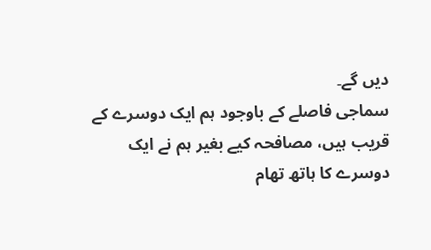دیں گے۔
سماجی فاصلے کے باوجود ہم ایک دوسرے کے قریب ہیں، مصافحہ کیے بغیر ہم نے ایک دوسرے کا ہاتھ تھام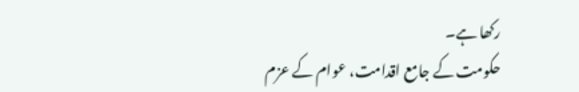رکھا ہے۔
حکومت کے جامع اقدامت، عوام کے عزم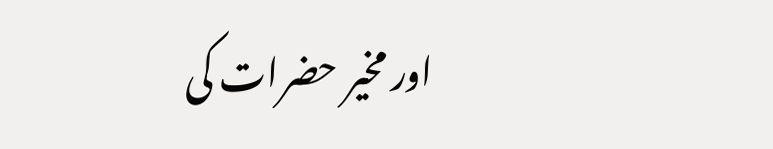اور مخیر حضرات کی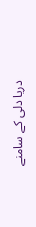دریا دلی کے سامنے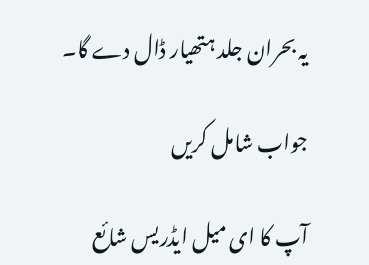یہ بحران جلد ہتھیار ڈال دے گا۔

جواب شامل کریں

آپ کا ای میل ایڈریس شائع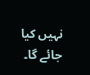نہیں کیا جائے گا۔